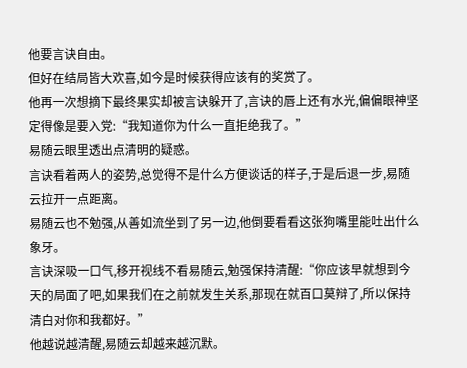他要言诀自由。
但好在结局皆大欢喜,如今是时候获得应该有的奖赏了。
他再一次想摘下最终果实却被言诀躲开了,言诀的唇上还有水光,偏偏眼神坚定得像是要入党:“我知道你为什么一直拒绝我了。”
易随云眼里透出点清明的疑惑。
言诀看着两人的姿势,总觉得不是什么方便谈话的样子,于是后退一步,易随云拉开一点距离。
易随云也不勉强,从善如流坐到了另一边,他倒要看看这张狗嘴里能吐出什么象牙。
言诀深吸一口气,移开视线不看易随云,勉强保持清醒:“你应该早就想到今天的局面了吧,如果我们在之前就发生关系,那现在就百口莫辩了,所以保持清白对你和我都好。”
他越说越清醒,易随云却越来越沉默。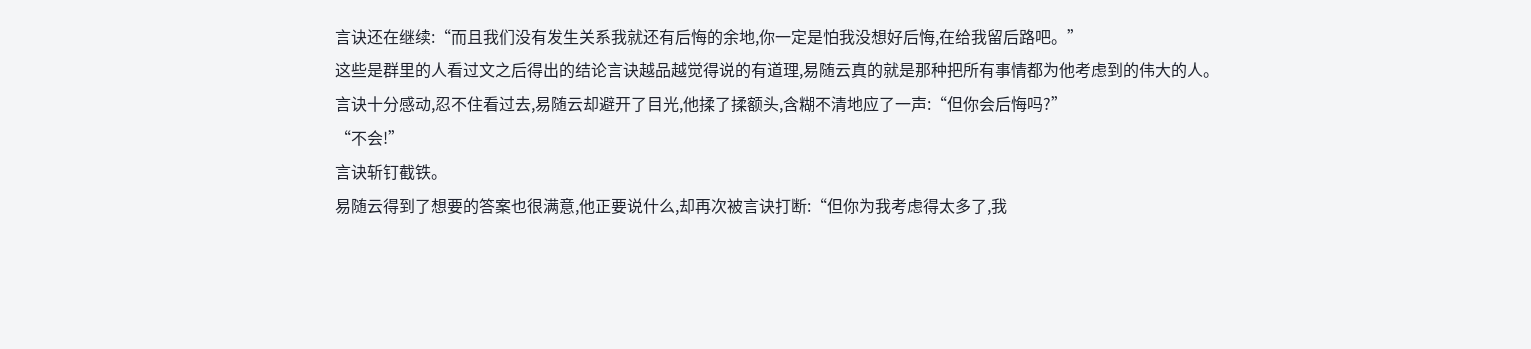言诀还在继续:“而且我们没有发生关系我就还有后悔的余地,你一定是怕我没想好后悔,在给我留后路吧。”
这些是群里的人看过文之后得出的结论言诀越品越觉得说的有道理,易随云真的就是那种把所有事情都为他考虑到的伟大的人。
言诀十分感动,忍不住看过去,易随云却避开了目光,他揉了揉额头,含糊不清地应了一声:“但你会后悔吗?”
“不会!”
言诀斩钉截铁。
易随云得到了想要的答案也很满意,他正要说什么,却再次被言诀打断:“但你为我考虑得太多了,我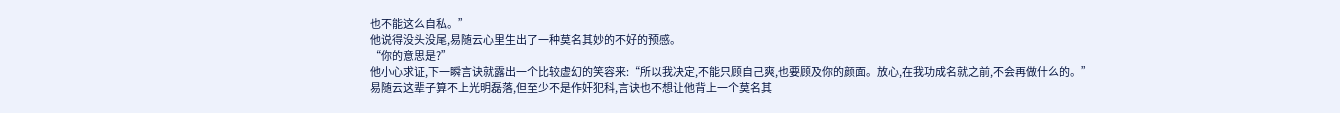也不能这么自私。”
他说得没头没尾,易随云心里生出了一种莫名其妙的不好的预感。
“你的意思是?”
他小心求证,下一瞬言诀就露出一个比较虚幻的笑容来:“所以我决定,不能只顾自己爽,也要顾及你的颜面。放心,在我功成名就之前,不会再做什么的。”
易随云这辈子算不上光明磊落,但至少不是作奸犯科,言诀也不想让他背上一个莫名其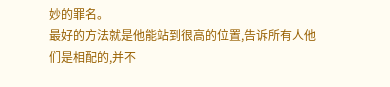妙的罪名。
最好的方法就是他能站到很高的位置,告诉所有人他们是相配的,并不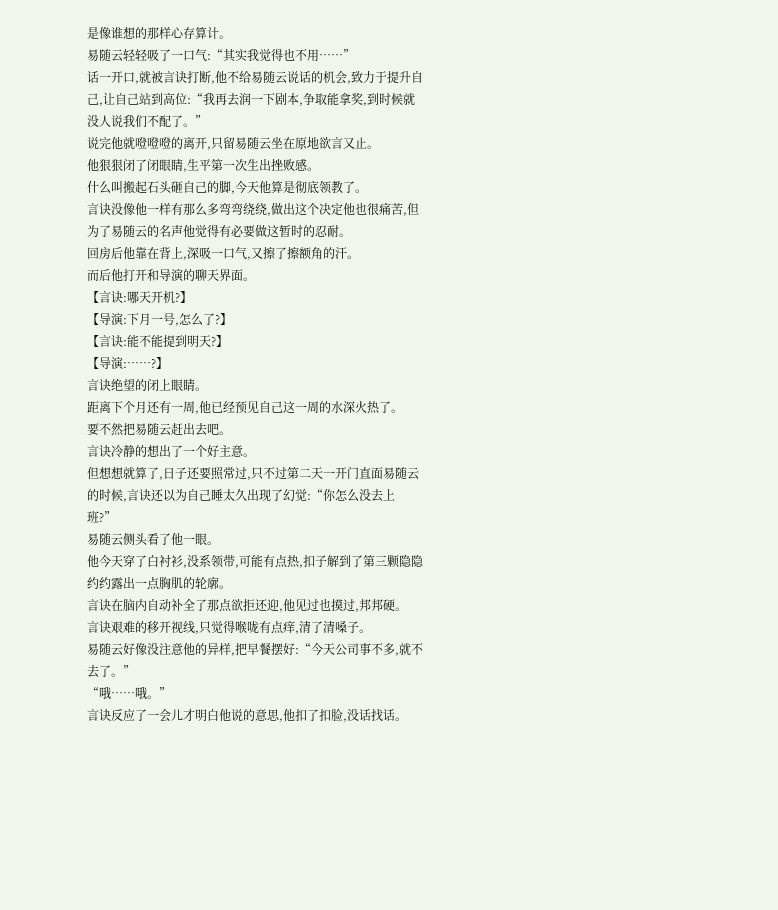是像谁想的那样心存算计。
易随云轻轻吸了一口气:“其实我觉得也不用……”
话一开口,就被言诀打断,他不给易随云说话的机会,致力于提升自己,让自己站到高位:“我再去润一下剧本,争取能拿奖,到时候就没人说我们不配了。”
说完他就噔噔噔的离开,只留易随云坐在原地欲言又止。
他狠狠闭了闭眼睛,生平第一次生出挫败感。
什么叫搬起石头砸自己的脚,今天他算是彻底领教了。
言诀没像他一样有那么多弯弯绕绕,做出这个决定他也很痛苦,但为了易随云的名声他觉得有必要做这暂时的忍耐。
回房后他靠在背上,深吸一口气,又擦了擦额角的汗。
而后他打开和导演的聊天界面。
【言诀:哪天开机?】
【导演:下月一号,怎么了?】
【言诀:能不能提到明天?】
【导演:……?】
言诀绝望的闭上眼睛。
距离下个月还有一周,他已经预见自己这一周的水深火热了。
要不然把易随云赶出去吧。
言诀冷静的想出了一个好主意。
但想想就算了,日子还要照常过,只不过第二天一开门直面易随云的时候,言诀还以为自己睡太久出现了幻觉:“你怎么没去上班?”
易随云侧头看了他一眼。
他今天穿了白衬衫,没系领带,可能有点热,扣子解到了第三颗隐隐约约露出一点胸肌的轮廓。
言诀在脑内自动补全了那点欲拒还迎,他见过也摸过,邦邦硬。
言诀艰难的移开视线,只觉得喉咙有点痒,清了清嗓子。
易随云好像没注意他的异样,把早餐摆好:“今天公司事不多,就不去了。”
“哦……哦。”
言诀反应了一会儿才明白他说的意思,他扣了扣脸,没话找话。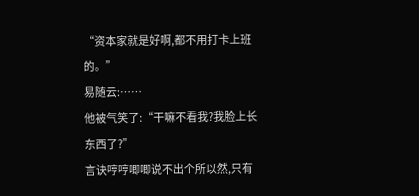“资本家就是好啊,都不用打卡上班的。”
易随云:……
他被气笑了:“干嘛不看我?我脸上长东西了?”
言诀哼哼唧唧说不出个所以然,只有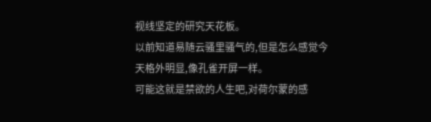视线坚定的研究天花板。
以前知道易随云骚里骚气的,但是怎么感觉今天格外明显,像孔雀开屏一样。
可能这就是禁欲的人生吧,对荷尔蒙的感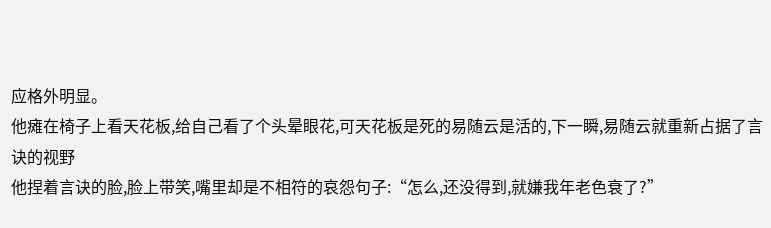应格外明显。
他瘫在椅子上看天花板,给自己看了个头晕眼花,可天花板是死的易随云是活的,下一瞬,易随云就重新占据了言诀的视野
他捏着言诀的脸,脸上带笑,嘴里却是不相符的哀怨句子:“怎么,还没得到,就嫌我年老色衰了?”